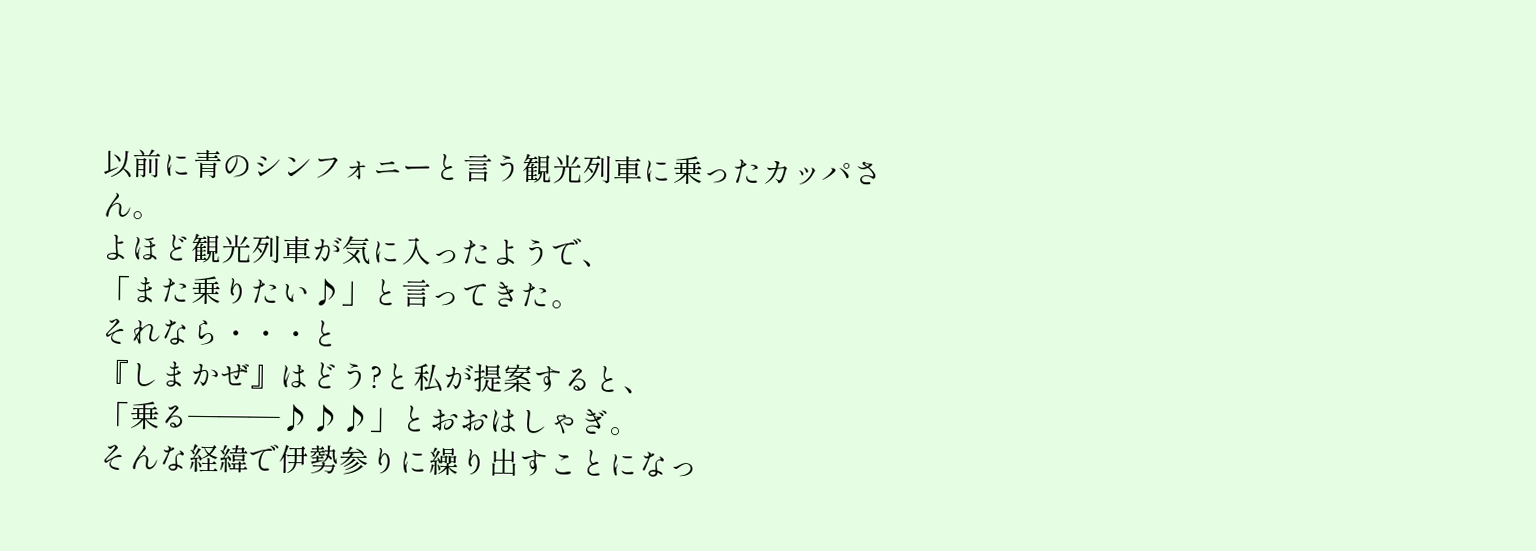以前に青のシンフォニーと言う観光列車に乗ったカッパさん。
よほど観光列車が気に入ったようで、
「また乗りたい♪」と言ってきた。
それなら・・・と
『しまかぜ』はどう?と私が提案すると、
「乗る―――♪♪♪」とおおはしゃぎ。
そんな経緯で伊勢参りに繰り出すことになっ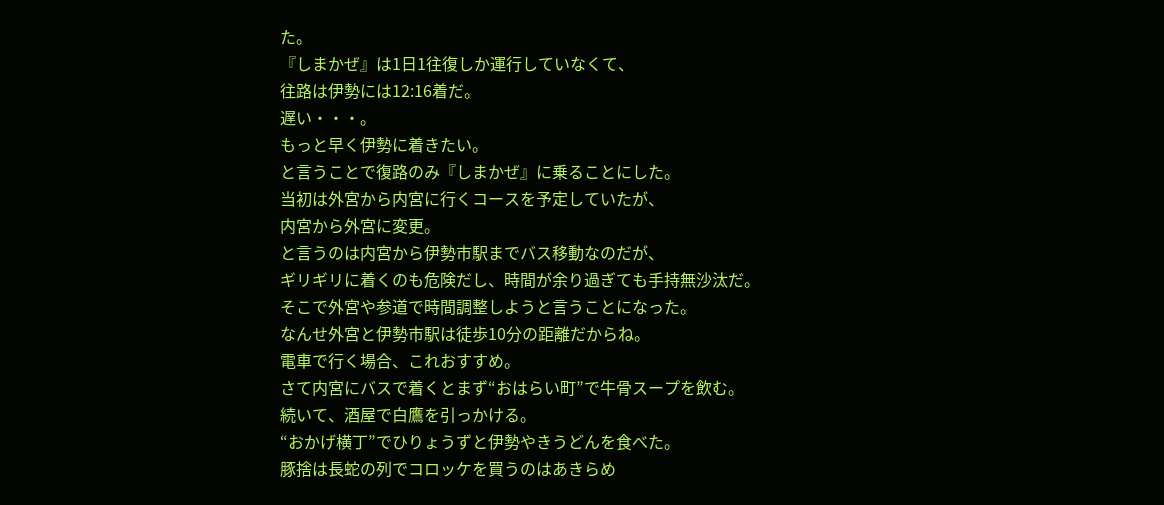た。
『しまかぜ』は1日1往復しか運行していなくて、
往路は伊勢には12:16着だ。
遅い・・・。
もっと早く伊勢に着きたい。
と言うことで復路のみ『しまかぜ』に乗ることにした。
当初は外宮から内宮に行くコースを予定していたが、
内宮から外宮に変更。
と言うのは内宮から伊勢市駅までバス移動なのだが、
ギリギリに着くのも危険だし、時間が余り過ぎても手持無沙汰だ。
そこで外宮や参道で時間調整しようと言うことになった。
なんせ外宮と伊勢市駅は徒歩10分の距離だからね。
電車で行く場合、これおすすめ。
さて内宮にバスで着くとまず“おはらい町”で牛骨スープを飲む。
続いて、酒屋で白鷹を引っかける。
“おかげ横丁”でひりょうずと伊勢やきうどんを食べた。
豚捨は長蛇の列でコロッケを買うのはあきらめ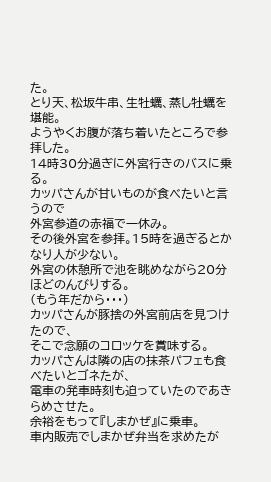た。
とり天、松坂牛串、生牡蠣、蒸し牡蠣を堪能。
ようやくお腹が落ち着いたところで参拝した。
14時30分過ぎに外宮行きのバスに乗る。
カッパさんが甘いものが食べたいと言うので
外宮参道の赤福で一休み。
その後外宮を参拝。15時を過ぎるとかなり人が少ない。
外宮の休憩所で池を眺めながら20分ほどのんびりする。
(もう年だから・・・)
カッパさんが豚捨の外宮前店を見つけたので、
そこで念願のコロッケを賞味する。
カッパさんは隣の店の抹茶パフェも食べたいとゴネたが、
電車の発車時刻も迫っていたのであきらめさせた。
余裕をもって『しまかぜ』に乗車。
車内販売でしまかぜ弁当を求めたが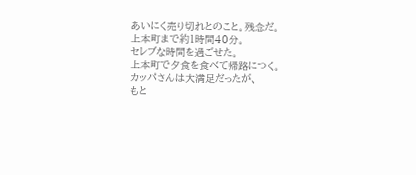あいにく売り切れとのこと。残念だ。
上本町まで約1時間40分。
セレブな時間を過ごせた。
上本町で夕食を食べて帰路につく。
カッパさんは大満足だったが、
もと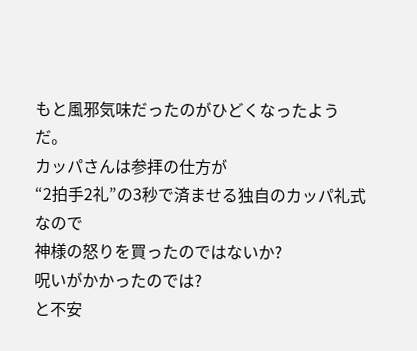もと風邪気味だったのがひどくなったようだ。
カッパさんは参拝の仕方が
“2拍手2礼”の3秒で済ませる独自のカッパ礼式なので
神様の怒りを買ったのではないか?
呪いがかかったのでは?
と不安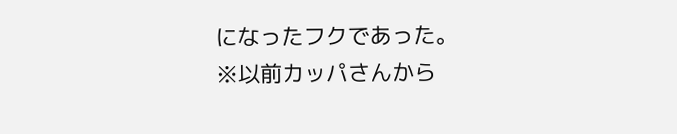になったフクであった。
※以前カッパさんから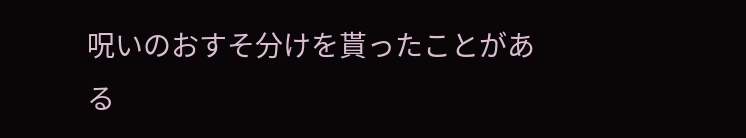呪いのおすそ分けを貰ったことがある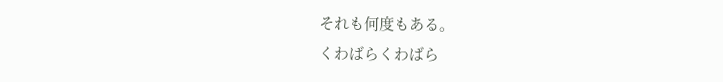それも何度もある。
くわばらくわばら